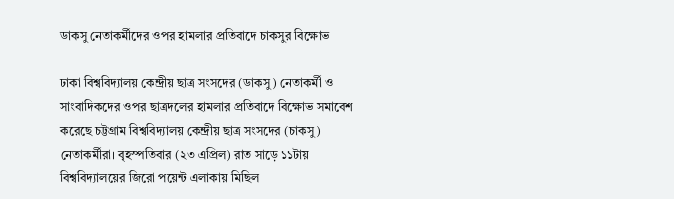ডাকসু নেতাকর্মীদের ওপর হামলার প্রতিবাদে চাকসুর বিক্ষোভ

ঢাকা বিশ্ববিদ্যালয় কেন্দ্রীয় ছাত্র সংসদের (ডাকসু) নেতাকর্মী ও সাংবাদিকদের ওপর ছাত্রদলের হামলার প্রতিবাদে বিক্ষোভ সমাবেশ করেছে চট্টগ্রাম বিশ্ববিদ্যালয় কেন্দ্রীয় ছাত্র সংসদের (চাকসু) নেতাকর্মীরা। বৃহস্পতিবার (২৩ এপ্রিল) রাত সাড়ে ১১টায় বিশ্ববিদ্যালয়ের জিরো পয়েন্ট এলাকায় মিছিল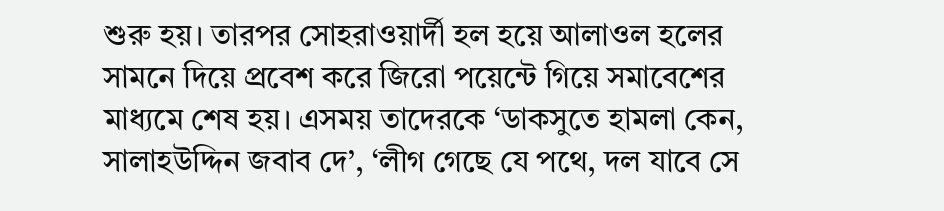শুরু হয়। তারপর সোহরাওয়ার্দী হল হয়ে আলাওল হলের সামনে দিয়ে প্রবেশ করে জিরো পয়েন্টে গিয়ে সমাবেশের মাধ্যমে শেষ হয়। এসময় তাদেরকে ‘ডাকসুতে হামলা কেন, সালাহউদ্দিন জবাব দে’, ‘লীগ গেছে যে পথে, দল যাবে সে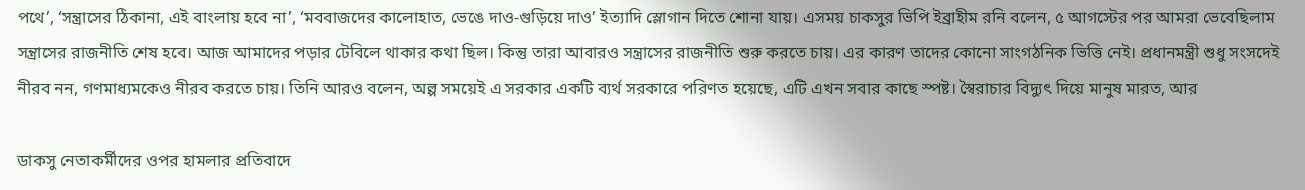পথে’, ‘সন্ত্রাসের ঠিকানা, এই বাংলায় হবে না’, ‘মববাজদের কালোহাত, ভেঙে দাও-গুড়িয়ে দাও’ ইত্যাদি স্লোগান দিতে শোনা যায়। এসময় চাকসুর ভিপি ইব্রাহীম রনি বলেন, ৫ আগস্টের পর আমরা ভেবেছিলাম সন্ত্রাসের রাজনীতি শেষ হবে। আজ আমাদের পড়ার টেবিলে থাকার কথা ছিল। কিন্তু তারা আবারও সন্ত্রাসের রাজনীতি শুরু করতে চায়। এর কারণ তাদের কোনো সাংগঠনিক ভিত্তি নেই। প্রধানমন্ত্রী শুধু সংসদেই নীরব নন, গণমাধ্যমকেও নীরব করতে চায়। তিনি আরও বলেন, অল্প সময়েই এ সরকার একটি ব্যর্থ সরকারে পরিণত হয়েছে, এটি এখন সবার কাছে স্পষ্ট। স্বৈরাচার বিদ্যুৎ দিয়ে মানুষ মারত, আর

ডাকসু নেতাকর্মীদের ওপর হামলার প্রতিবাদে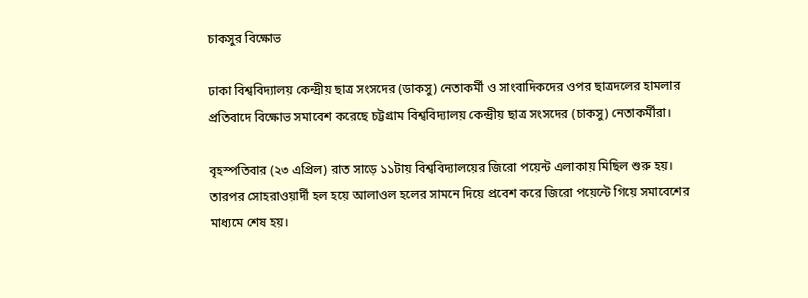চাকসুর বিক্ষোভ

ঢাকা বিশ্ববিদ্যালয় কেন্দ্রীয় ছাত্র সংসদের (ডাকসু) নেতাকর্মী ও সাংবাদিকদের ওপর ছাত্রদলের হামলার প্রতিবাদে বিক্ষোভ সমাবেশ করেছে চট্টগ্রাম বিশ্ববিদ্যালয় কেন্দ্রীয় ছাত্র সংসদের (চাকসু) নেতাকর্মীরা।

বৃহস্পতিবার (২৩ এপ্রিল) রাত সাড়ে ১১টায় বিশ্ববিদ্যালয়ের জিরো পয়েন্ট এলাকায় মিছিল শুরু হয়। তারপর সোহরাওয়ার্দী হল হয়ে আলাওল হলের সামনে দিয়ে প্রবেশ করে জিরো পয়েন্টে গিয়ে সমাবেশের মাধ্যমে শেষ হয়।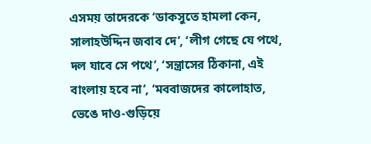এসময় তাদেরকে ‘ডাকসুতে হামলা কেন, সালাহউদ্দিন জবাব দে’, ‘লীগ গেছে যে পথে, দল যাবে সে পথে’, ‘সন্ত্রাসের ঠিকানা, এই বাংলায় হবে না’, ‘মববাজদের কালোহাত, ভেঙে দাও-গুড়িয়ে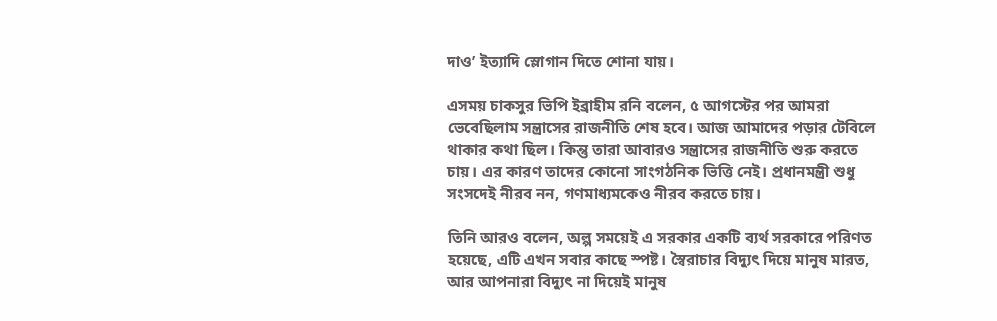দাও’ ইত্যাদি স্লোগান দিতে শোনা যায়।

এসময় চাকসুর ভিপি ইব্রাহীম রনি বলেন, ৫ আগস্টের পর আমরা ভেবেছিলাম সন্ত্রাসের রাজনীতি শেষ হবে। আজ আমাদের পড়ার টেবিলে থাকার কথা ছিল। কিন্তু তারা আবারও সন্ত্রাসের রাজনীতি শুরু করতে চায়। এর কারণ তাদের কোনো সাংগঠনিক ভিত্তি নেই। প্রধানমন্ত্রী শুধু সংসদেই নীরব নন, গণমাধ্যমকেও নীরব করতে চায়।

তিনি আরও বলেন, অল্প সময়েই এ সরকার একটি ব্যর্থ সরকারে পরিণত হয়েছে, এটি এখন সবার কাছে স্পষ্ট। স্বৈরাচার বিদ্যুৎ দিয়ে মানুষ মারত, আর আপনারা বিদ্যুৎ না দিয়েই মানুষ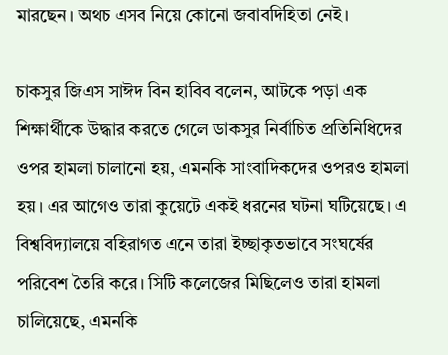মারছেন। অথচ এসব নিয়ে কোনো জবাবদিহিতা নেই।

চাকসুর জিএস সাঈদ বিন হাবিব বলেন, আটকে পড়া এক শিক্ষার্থীকে উদ্ধার করতে গেলে ডাকসুর নির্বাচিত প্রতিনিধিদের ওপর হামলা চালানো হয়, এমনকি সাংবাদিকদের ওপরও হামলা হয়। এর আগেও তারা কুয়েটে একই ধরনের ঘটনা ঘটিয়েছে। এ বিশ্ববিদ্যালয়ে বহিরাগত এনে তারা ইচ্ছাকৃতভাবে সংঘর্ষের পরিবেশ তৈরি করে। সিটি কলেজের মিছিলেও তারা হামলা চালিয়েছে, এমনকি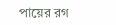পায়ের রগ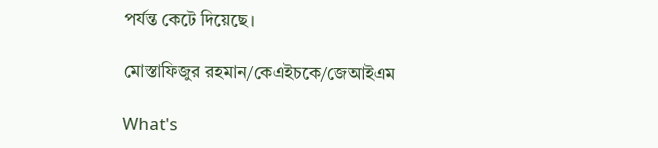পর্যন্ত কেটে দিয়েছে।

মোস্তাফিজুর রহমান/কেএইচকে/জেআইএম

What's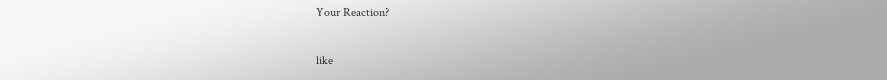Your Reaction?

like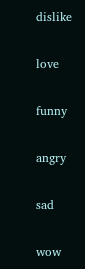dislike

love

funny

angry

sad

wow